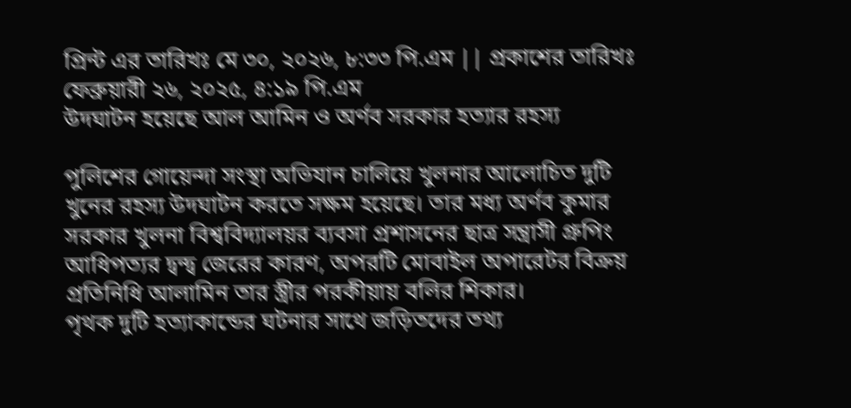প্রিন্ট এর তারিখঃ মে ৩০, ২০২৬, ৮:৩৩ পি.এম || প্রকাশের তারিখঃ ফেব্রুয়ারী ২৬, ২০২৫, ৪:১৯ পি.এম
উদঘাটন হয়েছে আল আমিন ও অর্ণব সরকার হত্যার রহস্য

পুলিশের গোয়েন্দা সংস্থা অভিযান চালিয়ে খুলনার আলোচিত দুটি খুনের রহস্য উদঘাটন করতে সক্ষম হয়েছে। তার মধ্য অর্ণব কুমার সরকার খুলনা বিশ্ববিদ্যালয়র ব্যবসা প্রশাসনের ছাত্র সন্ত্রাসী গ্রুপিং আধিপত্যর দ্বন্দ্ব জেরের কারণ, অপরটি মোবাইল অপারেটর বিক্রয় প্রতিনিধি আলামিন তার স্ত্রীর পরকীয়ায় বলির শিকার।
পৃথক দুটি হত্যাকান্ডের ঘটনার সাথে জড়িতদের তথ্য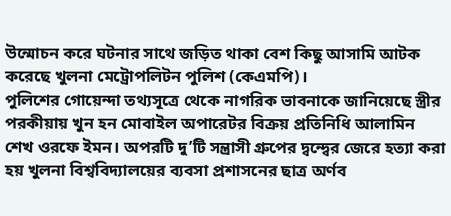উন্মোচন করে ঘটনার সাথে জড়িত থাকা বেশ কিছু আসামি আটক করেছে খুলনা মেট্রোপলিটন পুলিশ (কেএমপি)।
পুলিশের গোয়েন্দা তথ্যসূত্রে থেকে নাগরিক ভাবনাকে জানিয়েছে স্ত্রীর পরকীয়ায় খুন হন মোবাইল অপারেটর বিক্রয় প্রতিনিধি আলামিন শেখ ওরফে ইমন। অপরটি দু’টি সন্ত্রাসী গ্রুপের দ্বন্দ্বের জেরে হত্যা করা হয় খুলনা বিশ্ববিদ্যালয়ের ব্যবসা প্রশাসনের ছাত্র অর্ণব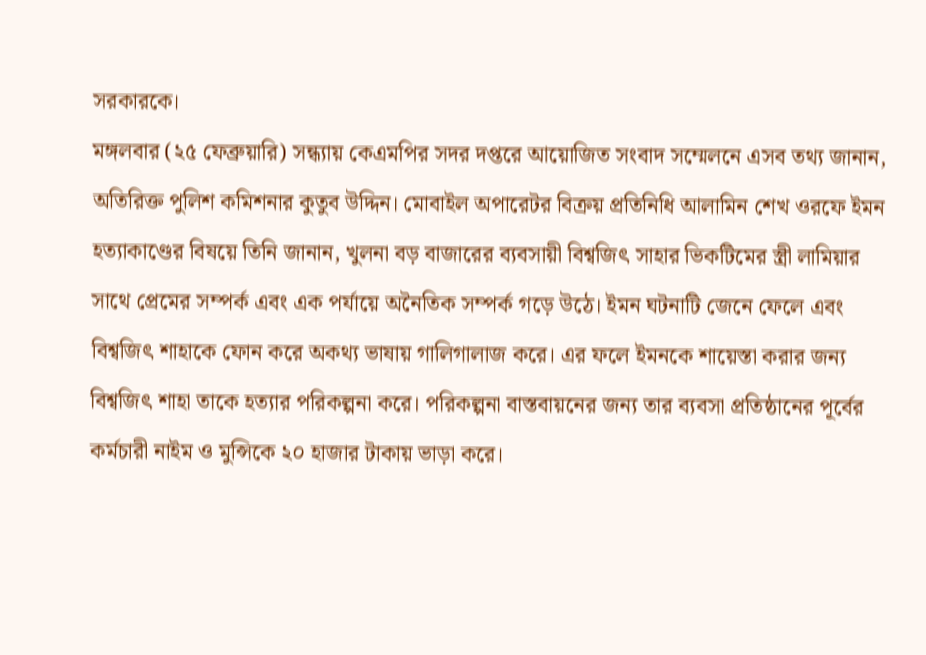সরকারকে।
মঙ্গলবার (২৫ ফেব্রুয়ারি) সন্ধ্যায় কেএমপির সদর দপ্তরে আয়োজিত সংবাদ সম্মেলনে এসব তথ্য জানান, অতিরিক্ত পুলিশ কমিশনার কুতুব উদ্দিন। মোবাইল অপারেটর বিক্রয় প্রতিনিধি আলামিন শেখ ওরফে ইমন হত্যাকাণ্ডের বিষয়ে তিনি জানান, খুলনা বড় বাজারের ব্যবসায়ী বিশ্বজিৎ সাহার ভিকটিমের স্ত্রী লামিয়ার সাথে প্রেমের সম্পর্ক এবং এক পর্যায়ে অনৈতিক সম্পর্ক গড়ে উঠে। ইমন ঘটনাটি জেনে ফেলে এবং বিশ্বজিৎ শাহাকে ফোন করে অকথ্য ভাষায় গালিগালাজ করে। এর ফলে ইমনকে শায়েস্তা করার জন্য বিশ্বজিৎ শাহা তাকে হত্যার পরিকল্পনা করে। পরিকল্পনা বাস্তবায়নের জন্য তার ব্যবসা প্রতিষ্ঠানের পূর্বের কর্মচারী নাইম ও মুন্সিকে ২০ হাজার টাকায় ভাড়া করে।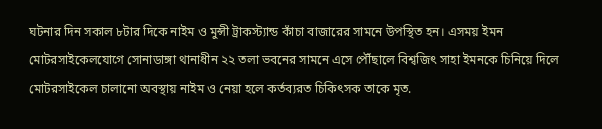ঘটনার দিন সকাল ৮টার দিকে নাইম ও মুন্সী ট্রাকস্ট্যান্ড কাঁচা বাজারের সামনে উপস্থিত হন। এসময় ইমন মোটরসাইকেলযোগে সোনাডাঙ্গা থানাধীন ২২ তলা ভবনের সামনে এসে পৌঁছালে বিশ্বজিৎ সাহা ইমনকে চিনিয়ে দিলে মোটরসাইকেল চালানো অবস্থায় নাইম ও নেয়া হলে কর্তব্যরত চিকিৎসক তাকে মৃত.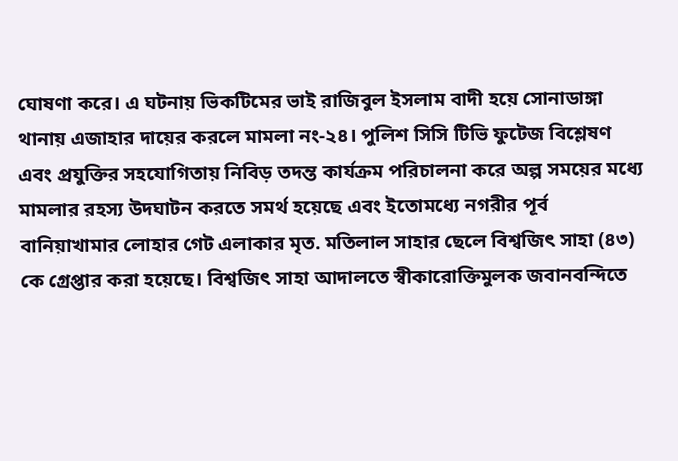ঘোষণা করে। এ ঘটনায় ভিকটিমের ভাই রাজিবুল ইসলাম বাদী হয়ে সোনাডাঙ্গা থানায় এজাহার দায়ের করলে মামলা নং-২৪। পুলিশ সিসি টিভি ফুটেজ বিশ্লেষণ এবং প্রযুক্তির সহযোগিতায় নিবিড় তদন্ত কার্যক্রম পরিচালনা করে অল্প সময়ের মধ্যে মামলার রহস্য উদঘাটন করতে সমর্থ হয়েছে এবং ইতোমধ্যে নগরীর পূর্ব বানিয়াখামার লোহার গেট এলাকার মৃত. মতিলাল সাহার ছেলে বিশ্বজিৎ সাহা (৪৩) কে গ্রেপ্তার করা হয়েছে। বিশ্বজিৎ সাহা আদালতে স্বীকারোক্তিমুলক জবানবন্দিতে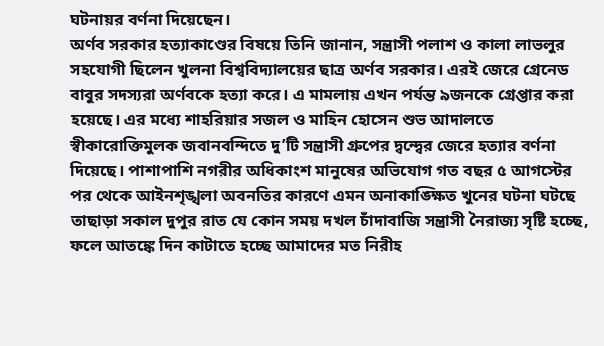ঘটনায়র বর্ণনা দিয়েছেন।
অর্ণব সরকার হত্যাকাণ্ডের বিষয়ে তিনি জানান, সন্ত্রাসী পলাশ ও কালা লাভলুর সহযোগী ছিলেন খুলনা বিশ্ববিদ্যালয়ের ছাত্র অর্ণব সরকার। এরই জেরে গ্রেনেড বাবুর সদস্যরা অর্ণবকে হত্যা করে। এ মামলায় এখন পর্যন্ত ৯জনকে গ্রেপ্তার করা হয়েছে। এর মধ্যে শাহরিয়ার সজল ও মাহিন হোসেন শুভ আদালতে স্বীকারোক্তিমুলক জবানবন্দিতে দু’টি সন্ত্রাসী গ্রুপের দ্বন্দ্বের জেরে হত্যার বর্ণনা দিয়েছে। পাশাপাশি নগরীর অধিকাংশ মানুষের অভিযোগ গত বছর ৫ আগস্টের পর থেকে আইনশৃঙ্খলা অবনতির কারণে এমন অনাকাঙ্ক্ষিত খুনের ঘটনা ঘটছে তাছাড়া সকাল দুপুর রাত যে কোন সময় দখল চাঁদাবাজি সন্ত্রাসী নৈরাজ্য সৃষ্টি হচ্ছে, ফলে আতঙ্কে দিন কাটাতে হচ্ছে আমাদের মত নিরীহ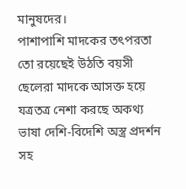মানুষদের।
পাশাপাশি মাদকের তৎপরতা তো রয়েছেই উঠতি বয়সী ছেলেরা মাদকে আসক্ত হয়ে যত্রতত্র নেশা করছে অকথ্য ভাষা দেশি-বিদেশি অস্ত্র প্রদর্শন সহ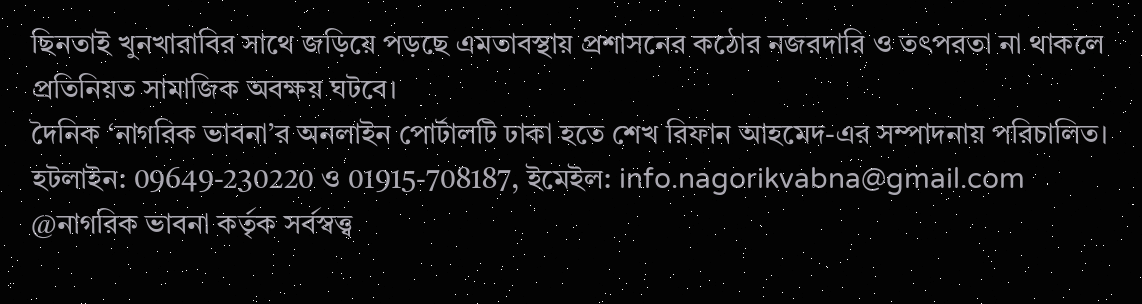ছিনতাই খুনখারাবির সাথে জড়িয়ে পড়ছে এমতাবস্থায় প্রশাসনের কঠোর নজরদারি ও তৎপরতা না থাকলে প্রতিনিয়ত সামাজিক অবক্ষয় ঘটবে।
দৈনিক ‘নাগরিক ভাবনা’র অনলাইন পোর্টালটি ঢাকা হতে শেখ রিফান আহমেদ-এর সম্পাদনায় পরিচালিত।
হটলাইন: 09649-230220 ও 01915-708187, ইমেইল: info.nagorikvabna@gmail.com
@নাগরিক ভাবনা কর্তৃক সর্বস্বত্ত্ব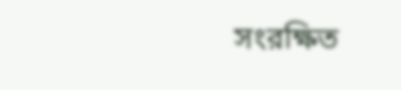সংরক্ষিত